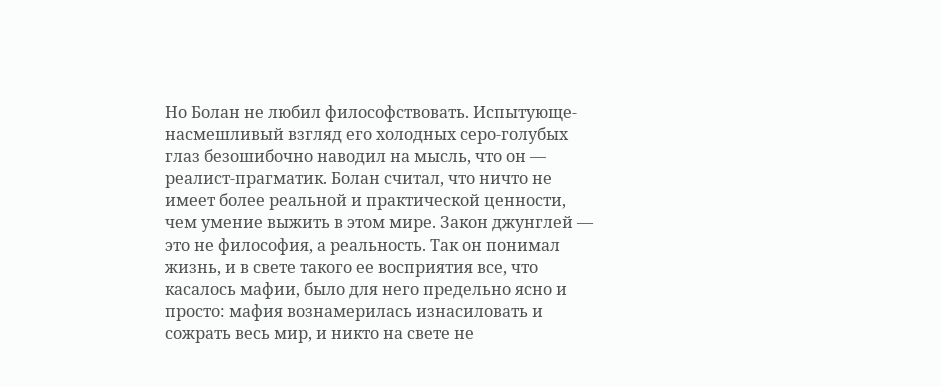Но Болан не любил философствовать. Испытующе-насмешливый взгляд его холодных серо-голубых глаз безошибочно наводил на мысль, что он — реалист-прагматик. Болан считал, что ничто не имеет более реальной и практической ценности, чем умение выжить в этом мире. Закон джунглей — это не философия, а реальность. Так он понимал жизнь, и в свете такого ее восприятия все, что касалось мафии, было для него предельно ясно и просто: мафия вознамерилась изнасиловать и сожрать весь мир, и никто на свете не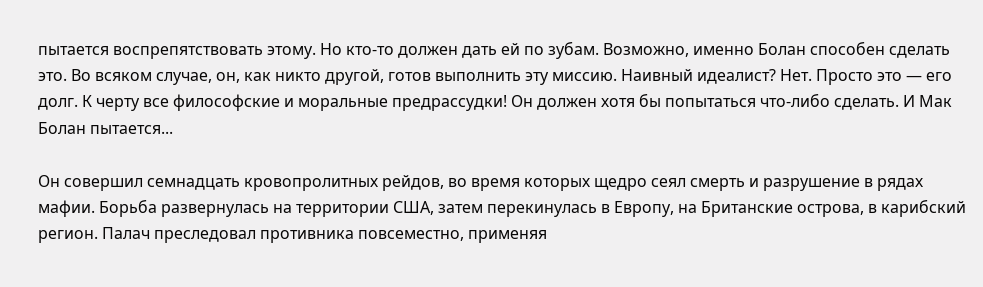пытается воспрепятствовать этому. Но кто-то должен дать ей по зубам. Возможно, именно Болан способен сделать это. Во всяком случае, он, как никто другой, готов выполнить эту миссию. Наивный идеалист? Нет. Просто это — его долг. К черту все философские и моральные предрассудки! Он должен хотя бы попытаться что-либо сделать. И Мак Болан пытается...

Он совершил семнадцать кровопролитных рейдов, во время которых щедро сеял смерть и разрушение в рядах мафии. Борьба развернулась на территории США, затем перекинулась в Европу, на Британские острова, в карибский регион. Палач преследовал противника повсеместно, применяя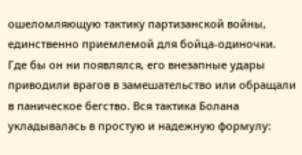ошеломляющую тактику партизанской войны, единственно приемлемой для бойца-одиночки. Где бы он ни появлялся, его внезапные удары приводили врагов в замешательство или обращали в паническое бегство. Вся тактика Болана укладывалась в простую и надежную формулу: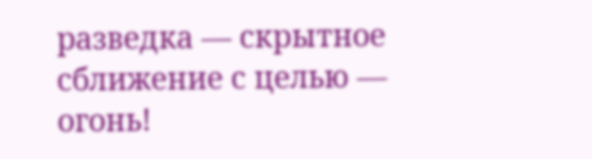разведка — скрытное сближение с целью — огонь!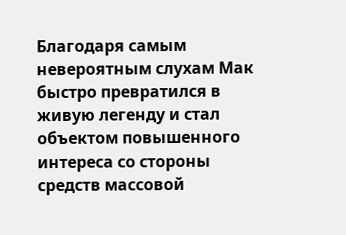Благодаря самым невероятным слухам Мак быстро превратился в живую легенду и стал объектом повышенного интереса со стороны средств массовой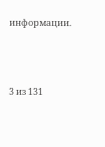информации.



3 из 131